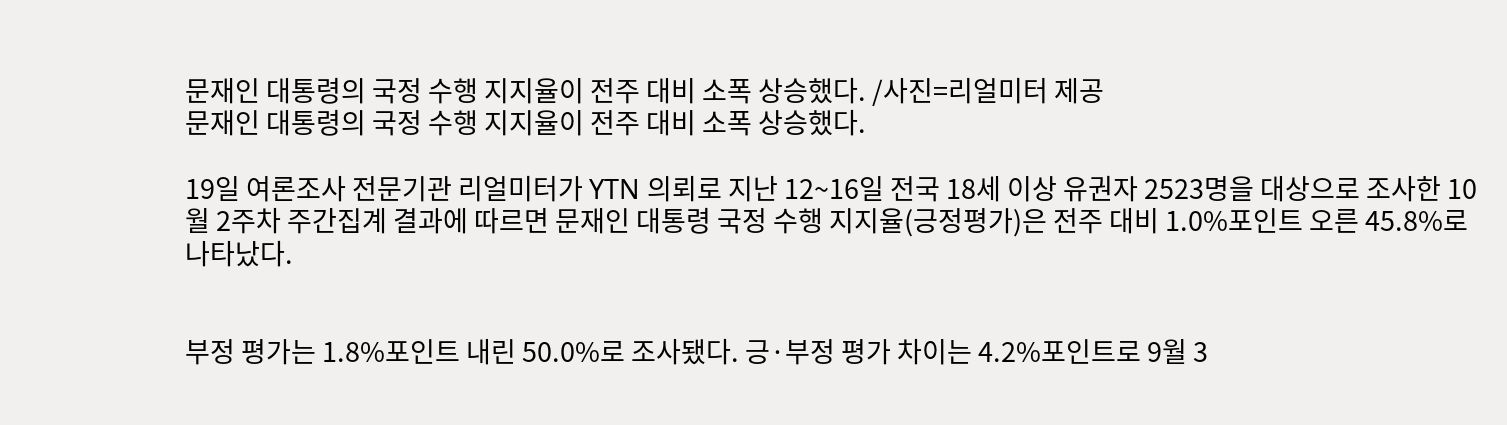문재인 대통령의 국정 수행 지지율이 전주 대비 소폭 상승했다. /사진=리얼미터 제공
문재인 대통령의 국정 수행 지지율이 전주 대비 소폭 상승했다.

19일 여론조사 전문기관 리얼미터가 YTN 의뢰로 지난 12~16일 전국 18세 이상 유권자 2523명을 대상으로 조사한 10월 2주차 주간집계 결과에 따르면 문재인 대통령 국정 수행 지지율(긍정평가)은 전주 대비 1.0%포인트 오른 45.8%로 나타났다.


부정 평가는 1.8%포인트 내린 50.0%로 조사됐다. 긍·부정 평가 차이는 4.2%포인트로 9월 3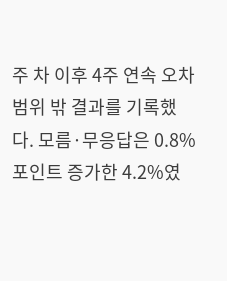주 차 이후 4주 연속 오차범위 밖 결과를 기록했다. 모름·무응답은 0.8%포인트 증가한 4.2%였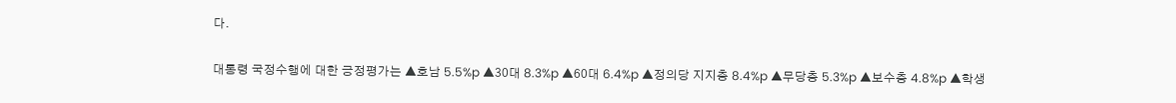다.

대통령 국정수행에 대한 긍정평가는 ▲호남 5.5%p ▲30대 8.3%p ▲60대 6.4%p ▲정의당 지지층 8.4%p ▲무당층 5.3%p ▲보수층 4.8%p ▲학생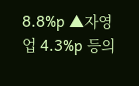8.8%p ▲자영업 4.3%p 등의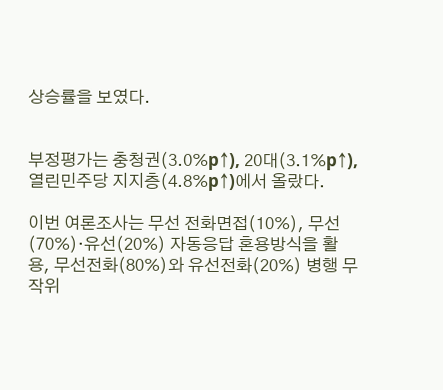상승률을 보였다.


부정평가는 충청권(3.0%p↑), 20대(3.1%p↑), 열린민주당 지지층(4.8%p↑)에서 올랐다.

이번 여론조사는 무선 전화면접(10%), 무선(70%)·유선(20%) 자동응답 혼용방식을 활용, 무선전화(80%)와 유선전화(20%) 병행 무작위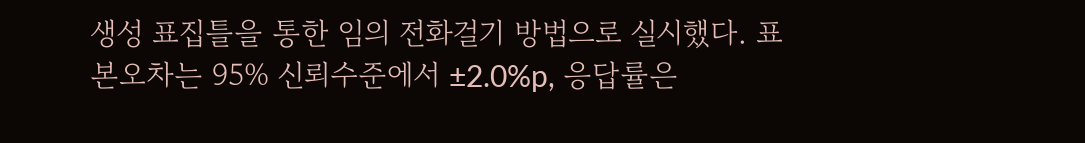생성 표집틀을 통한 임의 전화걸기 방법으로 실시했다. 표본오차는 95% 신뢰수준에서 ±2.0%p, 응답률은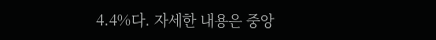4.4%다. 자세한 내용은 중앙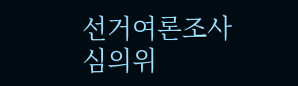선거여론조사심의위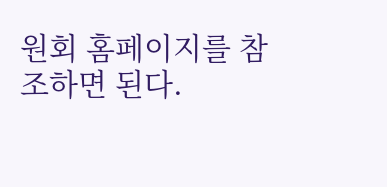원회 홈페이지를 참조하면 된다.